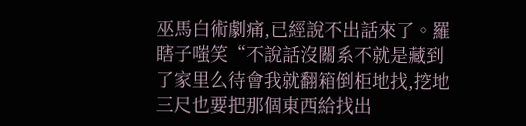巫馬白術劇痛,已經說不出話來了。羅瞎子嗤笑“不說話沒關系不就是藏到了家里么待會我就翻箱倒柜地找,挖地三尺也要把那個東西給找出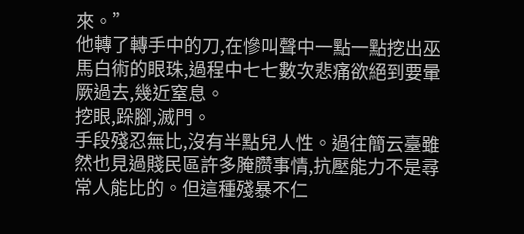來。”
他轉了轉手中的刀,在慘叫聲中一點一點挖出巫馬白術的眼珠,過程中七七數次悲痛欲絕到要暈厥過去,幾近窒息。
挖眼,跺腳,滅門。
手段殘忍無比,沒有半點兒人性。過往簡云臺雖然也見過賤民區許多腌臜事情,抗壓能力不是尋常人能比的。但這種殘暴不仁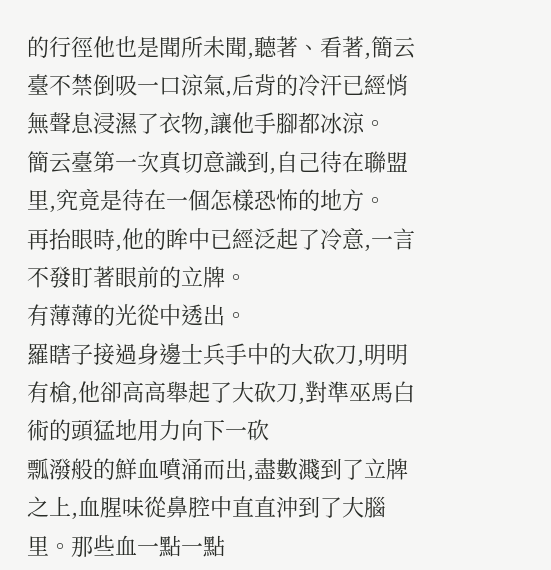的行徑他也是聞所未聞,聽著、看著,簡云臺不禁倒吸一口涼氣,后背的冷汗已經悄無聲息浸濕了衣物,讓他手腳都冰涼。
簡云臺第一次真切意識到,自己待在聯盟里,究竟是待在一個怎樣恐怖的地方。
再抬眼時,他的眸中已經泛起了冷意,一言不發盯著眼前的立牌。
有薄薄的光從中透出。
羅瞎子接過身邊士兵手中的大砍刀,明明有槍,他卻高高舉起了大砍刀,對準巫馬白術的頭猛地用力向下一砍
瓢潑般的鮮血噴涌而出,盡數濺到了立牌之上,血腥味從鼻腔中直直沖到了大腦里。那些血一點一點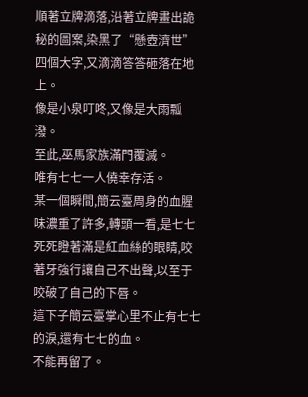順著立牌滴落,沿著立牌畫出詭秘的圖案,染黑了“懸壺濟世”四個大字,又滴滴答答砸落在地上。
像是小泉叮咚,又像是大雨瓢潑。
至此,巫馬家族滿門覆滅。
唯有七七一人僥幸存活。
某一個瞬間,簡云臺周身的血腥味濃重了許多,轉頭一看,是七七死死瞪著滿是紅血絲的眼睛,咬著牙強行讓自己不出聲,以至于咬破了自己的下唇。
這下子簡云臺掌心里不止有七七的淚,還有七七的血。
不能再留了。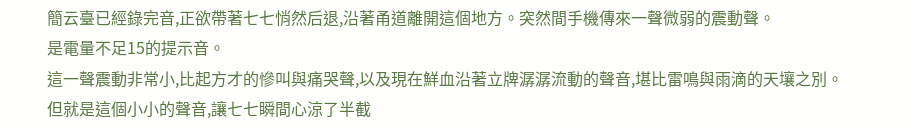簡云臺已經錄完音,正欲帶著七七悄然后退,沿著甬道離開這個地方。突然間手機傳來一聲微弱的震動聲。
是電量不足15的提示音。
這一聲震動非常小,比起方才的慘叫與痛哭聲,以及現在鮮血沿著立牌潺潺流動的聲音,堪比雷鳴與雨滴的天壤之別。
但就是這個小小的聲音,讓七七瞬間心涼了半截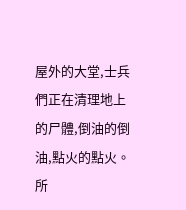屋外的大堂,士兵們正在清理地上的尸體,倒油的倒油,點火的點火。
所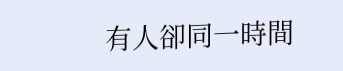有人卻同一時間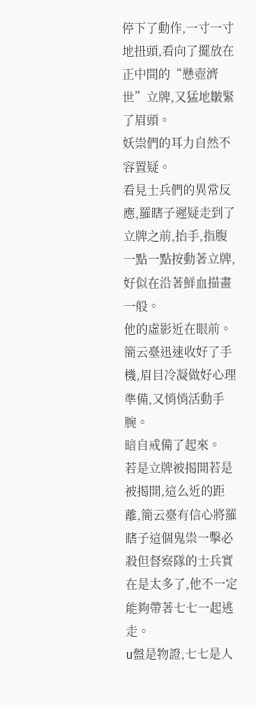停下了動作,一寸一寸地扭頭,看向了擺放在正中間的“懸壺濟世”立牌,又猛地皺緊了眉頭。
妖祟們的耳力自然不容置疑。
看見士兵們的異常反應,羅瞎子遲疑走到了立牌之前,抬手,指腹一點一點按動著立牌,好似在沿著鮮血描畫一般。
他的虛影近在眼前。
簡云臺迅速收好了手機,眉目冷凝做好心理準備,又悄悄活動手腕。
暗自戒備了起來。
若是立牌被揭開若是被揭開,這么近的距離,簡云臺有信心將羅瞎子這個鬼祟一擊必殺但督察隊的士兵實在是太多了,他不一定能夠帶著七七一起逃走。
u盤是物證,七七是人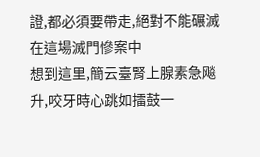證,都必須要帶走,絕對不能碾滅在這場滅門慘案中
想到這里,簡云臺腎上腺素急飚升,咬牙時心跳如擂鼓一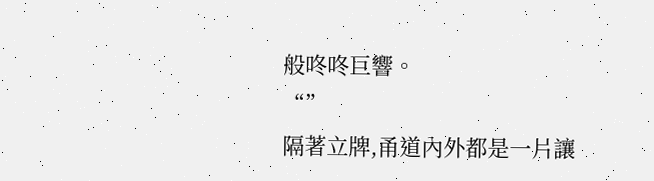般咚咚巨響。
“”
隔著立牌,甬道內外都是一片讓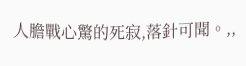人膽戰心驚的死寂,落針可聞。,,